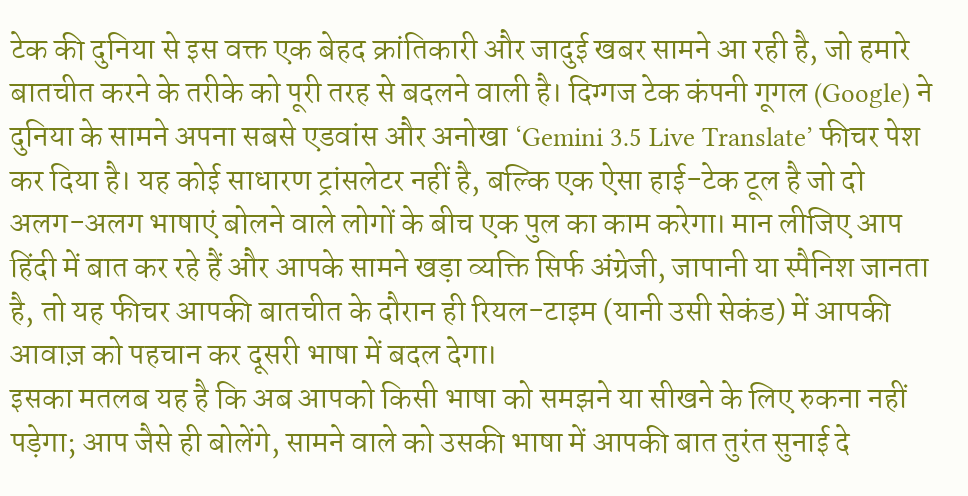टेक की दुनिया से इस वक्त एक बेहद क्रांतिकारी और जादुई खबर सामने आ रही है, जो हमारे बातचीत करने के तरीके को पूरी तरह से बदलने वाली है। दिग्गज टेक कंपनी गूगल (Google) ने दुनिया के सामने अपना सबसे एडवांस और अनोखा ‘Gemini 3.5 Live Translate’ फीचर पेश कर दिया है। यह कोई साधारण ट्रांसलेटर नहीं है, बल्कि एक ऐसा हाई-टेक टूल है जो दो अलग-अलग भाषाएं बोलने वाले लोगों के बीच एक पुल का काम करेगा। मान लीजिए आप हिंदी में बात कर रहे हैं और आपके सामने खड़ा व्यक्ति सिर्फ अंग्रेजी, जापानी या स्पैनिश जानता है, तो यह फीचर आपकी बातचीत के दौरान ही रियल-टाइम (यानी उसी सेकंड) में आपकी आवाज़ को पहचान कर दूसरी भाषा में बदल देगा।
इसका मतलब यह है कि अब आपको किसी भाषा को समझने या सीखने के लिए रुकना नहीं पड़ेगा; आप जैसे ही बोलेंगे, सामने वाले को उसकी भाषा में आपकी बात तुरंत सुनाई दे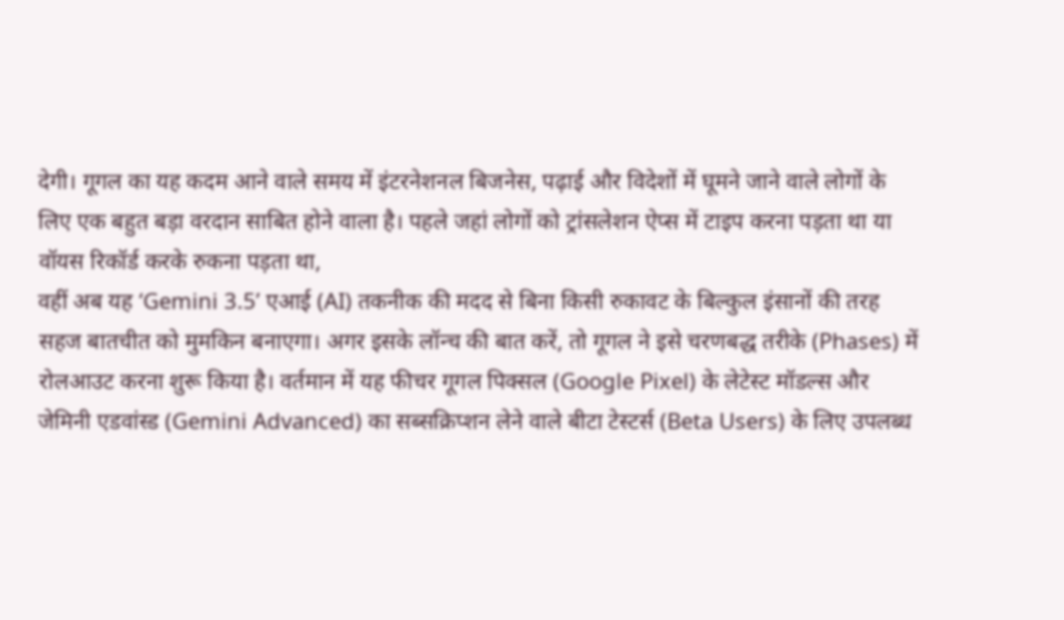देगी। गूगल का यह कदम आने वाले समय में इंटरनेशनल बिजनेस, पढ़ाई और विदेशों में घूमने जाने वाले लोगों के लिए एक बहुत बड़ा वरदान साबित होने वाला है। पहले जहां लोगों को ट्रांसलेशन ऐप्स में टाइप करना पड़ता था या वॉयस रिकॉर्ड करके रुकना पड़ता था,
वहीं अब यह ‘Gemini 3.5’ एआई (AI) तकनीक की मदद से बिना किसी रुकावट के बिल्कुल इंसानों की तरह सहज बातचीत को मुमकिन बनाएगा। अगर इसके लॉन्च की बात करें, तो गूगल ने इसे चरणबद्ध तरीके (Phases) में रोलआउट करना शुरू किया है। वर्तमान में यह फीचर गूगल पिक्सल (Google Pixel) के लेटेस्ट मॉडल्स और जेमिनी एडवांस्ड (Gemini Advanced) का सब्सक्रिप्शन लेने वाले बीटा टेस्टर्स (Beta Users) के लिए उपलब्ध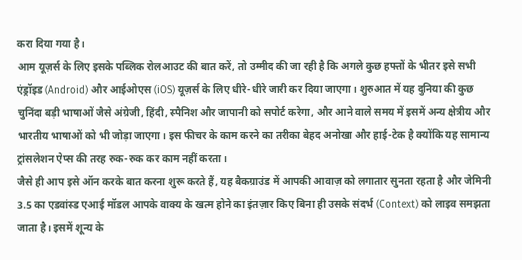करा दिया गया है।
आम यूज़र्स के लिए इसके पब्लिक रोलआउट की बात करें, तो उम्मीद की जा रही है कि अगले कुछ हफ्तों के भीतर इसे सभी एंड्रॉइड (Android) और आईओएस (iOS) यूज़र्स के लिए धीरे-धीरे जारी कर दिया जाएगा। शुरुआत में यह दुनिया की कुछ चुनिंदा बड़ी भाषाओं जैसे अंग्रेजी, हिंदी, स्पैनिश और जापानी को सपोर्ट करेगा, और आने वाले समय में इसमें अन्य क्षेत्रीय और भारतीय भाषाओं को भी जोड़ा जाएगा। इस फीचर के काम करने का तरीका बेहद अनोखा और हाई-टेक है क्योंकि यह सामान्य ट्रांसलेशन ऐप्स की तरह रुक-रुक कर काम नहीं करता।
जैसे ही आप इसे ऑन करके बात करना शुरू करते हैं, यह बैकग्राउंड में आपकी आवाज़ को लगातार सुनता रहता है और जेमिनी 3.5 का एडवांस्ड एआई मॉडल आपके वाक्य के खत्म होने का इंतज़ार किए बिना ही उसके संदर्भ (Context) को लाइव समझता जाता है। इसमें शून्य के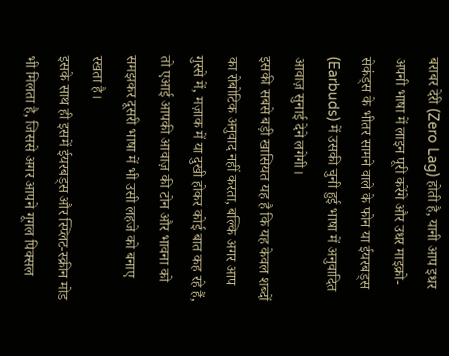बराबर देरी (Zero Lag) होती है, यानी आप इधर अपनी भाषा में लाइन पूरी करेंगे और उधर माइक्रो-सेकंड्स के भीतर सामने वाले के फोन या ईयरबड्स (Earbuds) में उसकी चुनी हुई भाषा में अनुवादित आवाज़ सुनाई देने लगेगी।
इसकी सबसे बड़ी खासियत यह है कि यह केवल शब्दों का रोबोटिक अनुवाद नहीं करता, बल्कि अगर आप गुस्से में, मज़ाक में या दुखी होकर कोई बात कह रहे हैं, तो एआई आपकी आवाज़ की टोन और भावना को समझकर दूसरी भाषा में भी उसी लहजे को बनाए रखता है।
इसके साथ ही इसमें ईयरबड्स और स्प्लिट-स्क्रीन मोड भी मिलता है, जिससे अगर आपने गूगल पिक्सल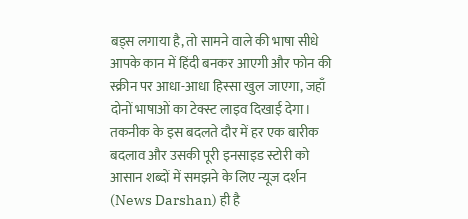बड्स लगाया है, तो सामने वाले की भाषा सीधे आपके कान में हिंदी बनकर आएगी और फोन की स्क्रीन पर आधा-आधा हिस्सा खुल जाएगा, जहाँ दोनों भाषाओं का टेक्स्ट लाइव दिखाई देगा।
तकनीक के इस बदलते दौर में हर एक बारीक बदलाव और उसकी पूरी इनसाइड स्टोरी को आसान शब्दों में समझने के लिए न्यूज दर्शन (News Darshan) ही है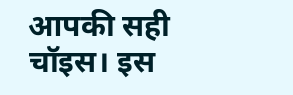आपकी सही चॉइस। इस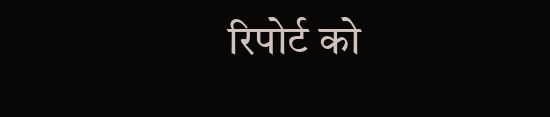रिपोर्ट को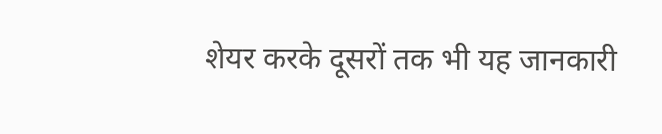शेयर करके दूसरों तक भी यह जानकारी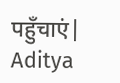पहुँचाएं|
Aditya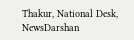Thakur, National Desk, NewsDarshan